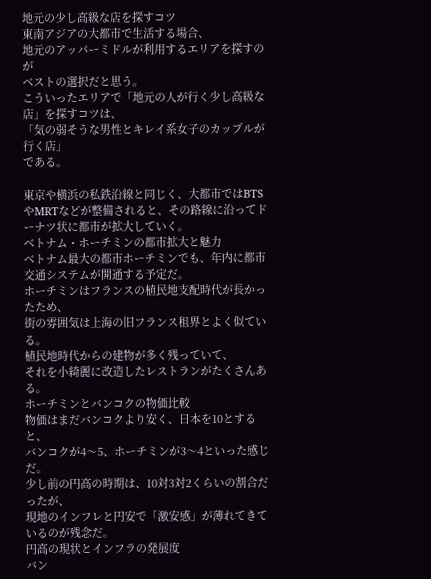地元の少し高級な店を探すコツ
東南アジアの大都市で生活する場合、
地元のアッパーミドルが利用するエリアを探すのが
ベストの選択だと思う。
こういったエリアで「地元の人が行く少し高級な店」を探すコツは、
「気の弱そうな男性とキレイ系女子のカップルが行く店」
である。

東京や横浜の私鉄沿線と同じく、大都市ではBTSやMRTなどが整備されると、その路線に沿ってドーナツ状に都市が拡大していく。
ベトナム・ホーチミンの都市拡大と魅力
ベトナム最大の都市ホーチミンでも、年内に都市交通システムが開通する予定だ。
ホーチミンはフランスの植民地支配時代が長かったため、
街の雰囲気は上海の旧フランス租界とよく似ている。
植民地時代からの建物が多く残っていて、
それを小綺麗に改造したレストランがたくさんある。
ホーチミンとバンコクの物価比較
物価はまだバンコクより安く、日本を10とすると、
バンコクが4〜5、ホーチミンが3〜4といった感じだ。
少し前の円高の時期は、10対3対2くらいの割合だったが、
現地のインフレと円安で「激安感」が薄れてきているのが残念だ。
円高の現状とインフラの発展度
バン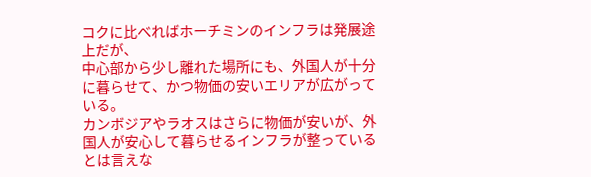コクに比べればホーチミンのインフラは発展途上だが、
中心部から少し離れた場所にも、外国人が十分に暮らせて、かつ物価の安いエリアが広がっている。
カンボジアやラオスはさらに物価が安いが、外国人が安心して暮らせるインフラが整っているとは言えな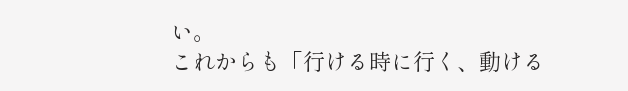い。
これからも「行ける時に行く、動ける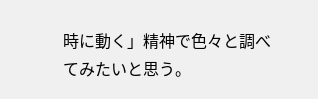時に動く」精神で色々と調べてみたいと思う。